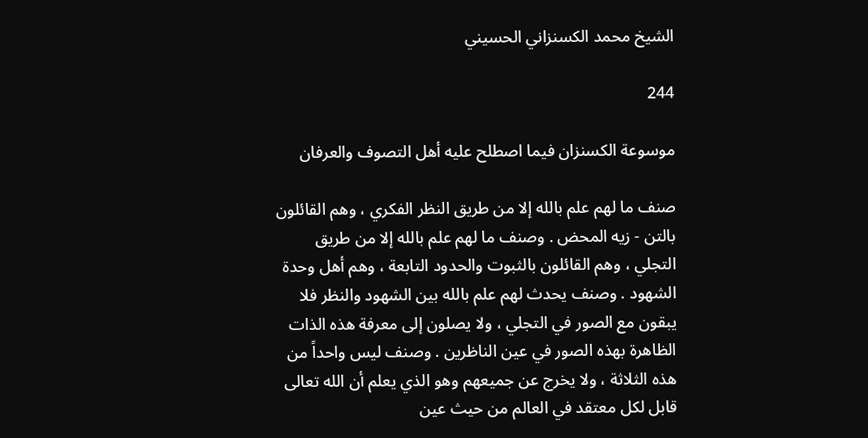الشيخ محمد الكسنزاني الحسيني

244

موسوعة الكسنزان فيما اصطلح عليه أهل التصوف والعرفان

صنف ما لهم علم بالله إلا من طريق النظر الفكري ، وهم القائلون بالتن - زيه المحض . وصنف ما لهم علم بالله إلا من طريق التجلي ، وهم القائلون بالثبوت والحدود التابعة ، وهم أهل وحدة الشهود . وصنف يحدث لهم علم بالله بين الشهود والنظر فلا يبقون مع الصور في التجلي ، ولا يصلون إلى معرفة هذه الذات الظاهرة بهذه الصور في عين الناظرين . وصنف ليس واحداً من هذه الثلاثة ، ولا يخرج عن جميعهم وهو الذي يعلم أن الله تعالى قابل لكل معتقد في العالم من حيث عين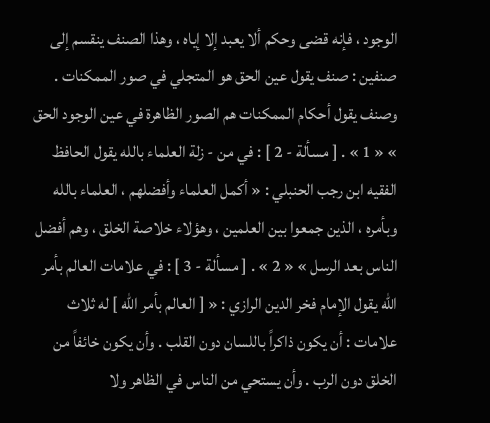الوجود ، فإنه قضى وحكم ألا يعبد إلا إياه ، وهذا الصنف ينقسم إلى صنفين : صنف يقول عين الحق هو المتجلي في صور الممكنات . وصنف يقول أحكام الممكنات هم الصور الظاهرة في عين الوجود الحق » « 1 » . [ مسألة - 2 ] : في من - زلة العلماء بالله يقول الحافظ الفقيه ابن رجب الحنبلي : « أكمل العلماء وأفضلهم ، العلماء بالله وبأمره ، الذين جمعوا بين العلمين ، وهؤلاء خلاصة الخلق ، وهم أفضل الناس بعد الرسل » « 2 » . [ مسألة - 3 ] : في علامات العالم بأمر الله يقول الإمام فخر الدين الرازي : « [ العالم بأمر الله ] له ثلاث علامات : أن يكون ذاكراً باللسان دون القلب . وأن يكون خائفاً من الخلق دون الرب . وأن يستحي من الناس في الظاهر ولا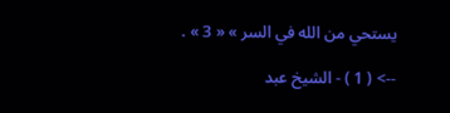يستحي من الله في السر » « 3 » .

--> ( 1 ) - الشيخ عبد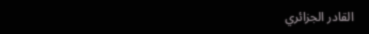القادر الجزائري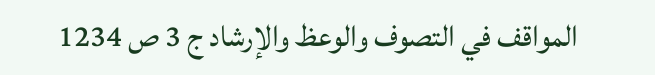المواقف في التصوف والوعظ والإرشاد ج 3 ص 1234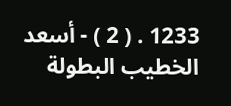1233 . ( 2 ) - أسعد الخطيب البطولة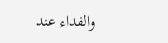والفداء عند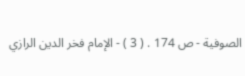الصوفية - ص 174 . ( 3 ) - الإمام فخر الدين الرازي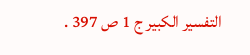التفسير الكبير ج 1 ص 397 .